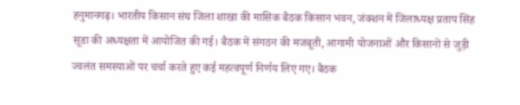हनुमानगढ़। भारतीय किसान संघ जिला शाखा की मासिक बैठक किसान भवन, जंक्शन में जिलाध्यक्ष प्रताप सिंह सूडा की अध्यक्षता में आयोजित की गई। बैठक में संगठन की मजबूती, आगामी योजनाओं और किसानों से जुड़ी ज्वलंत समस्याओं पर चर्चा करते हुए कई महत्वपूर्ण निर्णय लिए गए। बैठक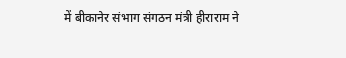में बीकानेर संभाग संगठन मंत्री हीराराम ने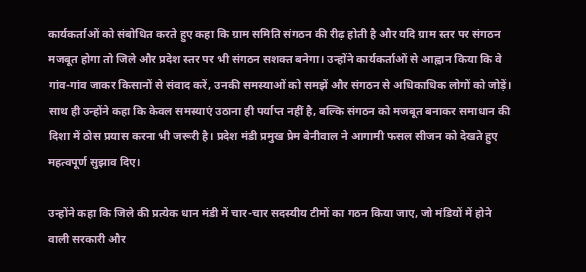कार्यकर्ताओं को संबोधित करते हुए कहा कि ग्राम समिति संगठन की रीढ़ होती है और यदि ग्राम स्तर पर संगठन मजबूत होगा तो जिले और प्रदेश स्तर पर भी संगठन सशक्त बनेगा। उन्होंने कार्यकर्ताओं से आह्वान किया कि वे गांव-गांव जाकर किसानों से संवाद करें, उनकी समस्याओं को समझें और संगठन से अधिकाधिक लोगों को जोड़ें। साथ ही उन्होंने कहा कि केवल समस्याएं उठाना ही पर्याप्त नहीं है, बल्कि संगठन को मजबूत बनाकर समाधान की दिशा में ठोस प्रयास करना भी जरूरी है। प्रदेश मंडी प्रमुख प्रेम बेनीवाल ने आगामी फसल सीजन को देखते हुए महत्वपूर्ण सुझाव दिए।

उन्होंने कहा कि जिले की प्रत्येक धान मंडी में चार-चार सदस्यीय टीमों का गठन किया जाए, जो मंडियों में होने वाली सरकारी और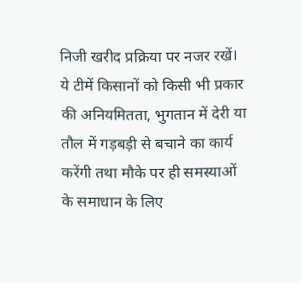निजी खरीद प्रक्रिया पर नजर रखें। ये टीमें किसानों को किसी भी प्रकार की अनियमितता, भुगतान में देरी या तौल में गड़बड़ी से बचाने का कार्य करेंगी तथा मौके पर ही समस्याओं के समाधान के लिए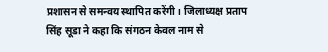प्रशासन से समन्वय स्थापित करेंगी। जिलाध्यक्ष प्रताप सिंह सूडा ने कहा कि संगठन केवल नाम से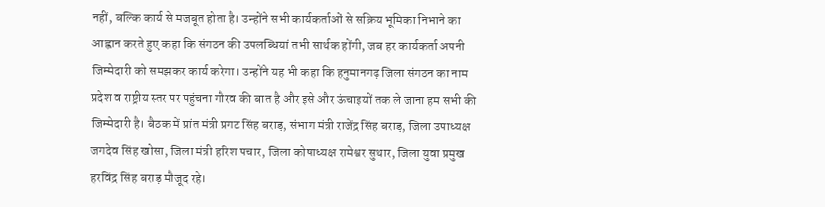नहीं, बल्कि कार्य से मजबूत होता है। उन्होंने सभी कार्यकर्ताओं से सक्रिय भूमिका निभाने का आह्वान करते हुए कहा कि संगठन की उपलब्धियां तभी सार्थक होंगी, जब हर कार्यकर्ता अपनी जिम्मेदारी को समझकर कार्य करेगा। उन्होंने यह भी कहा कि हनुमानगढ़ जिला संगठन का नाम प्रदेश व राष्ट्रीय स्तर पर पहुंचना गौरव की बात है और इसे और ऊंचाइयों तक ले जाना हम सभी की जिम्मेदारी है। बैठक में प्रांत मंत्री प्रगट सिंह बराड़, संभाग मंत्री राजेंद्र सिंह बराड़, जिला उपाध्यक्ष जगदेव सिंह खोसा, जिला मंत्री हरिश पचार, जिला कोषाध्यक्ष रामेश्वर सुथार, जिला युवा प्रमुख हरविंद्र सिंह बराड़ मौजूद रहे।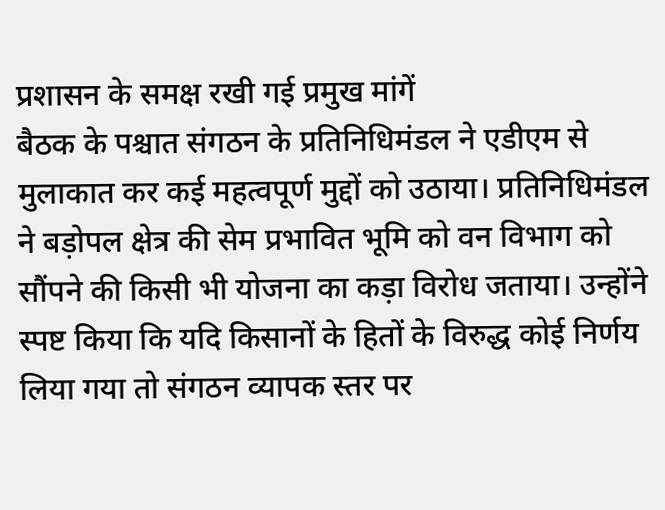प्रशासन के समक्ष रखी गई प्रमुख मांगें
बैठक के पश्चात संगठन के प्रतिनिधिमंडल ने एडीएम से मुलाकात कर कई महत्वपूर्ण मुद्दों को उठाया। प्रतिनिधिमंडल ने बड़ोपल क्षेत्र की सेम प्रभावित भूमि को वन विभाग को सौंपने की किसी भी योजना का कड़ा विरोध जताया। उन्होंने स्पष्ट किया कि यदि किसानों के हितों के विरुद्ध कोई निर्णय लिया गया तो संगठन व्यापक स्तर पर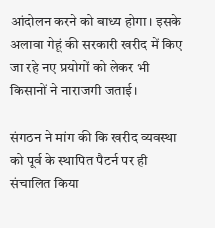आंदोलन करने को बाध्य होगा। इसके अलावा गेहूं की सरकारी खरीद में किए जा रहे नए प्रयोगों को लेकर भी किसानों ने नाराजगी जताई।

संगठन ने मांग की कि खरीद व्यवस्था को पूर्व के स्थापित पैटर्न पर ही संचालित किया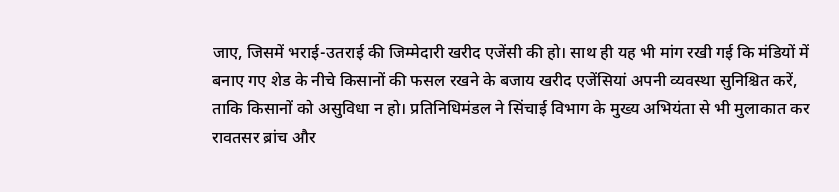जाए, जिसमें भराई-उतराई की जिम्मेदारी खरीद एजेंसी की हो। साथ ही यह भी मांग रखी गई कि मंडियों में बनाए गए शेड के नीचे किसानों की फसल रखने के बजाय खरीद एजेंसियां अपनी व्यवस्था सुनिश्चित करें, ताकि किसानों को असुविधा न हो। प्रतिनिधिमंडल ने सिंचाई विभाग के मुख्य अभियंता से भी मुलाकात कर रावतसर ब्रांच और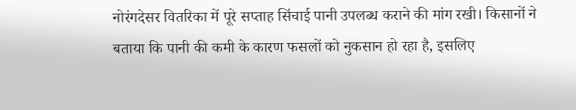नोरंगदेसर वितरिका में पूरे सप्ताह सिंचाई पानी उपलब्ध कराने की मांग रखी। किसानों ने बताया कि पानी की कमी के कारण फसलों को नुकसान हो रहा है, इसलिए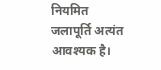नियमित जलापूर्ति अत्यंत आवश्यक है।